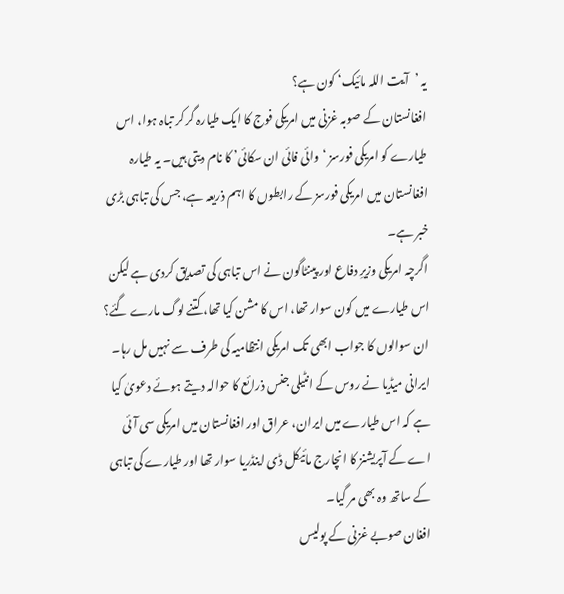یہ ’آیت اللہ مائیک‘ کون ہے؟
افغانستان کے صوبہ غزنی میں امریکی فوج کا ایک طیارہ گر کر تباہ ہوا، اس طیارے کو امریکی فورسز ‘وائی فائی ان سکائی’ کا نام دیتی ہیں۔ یہ طیارہ افغانستان میں امریکی فورسز کے رابطوں کا اہم ذریعہ ہے، جس کی تباہی بڑی خبر ہے۔
اگرچہ امریکی وزیرِ دفاع اور پینٹاگون نے اس تباہی کی تصدیق کردی ہے لیکن اس طیارے میں کون سوار تھا، اس کا مشن کیا تھا، کتنے لوگ مارے گئے؟ ان سوالوں کا جواب ابھی تک امریکی انتظامیہ کی طرف سے نہیں مل رہا۔
ایرانی میڈیا نے روس کے انٹیلی جنس ذرائع کا حوالہ دیتے ہوئے دعویٰ کیا ہے کہ اس طیارے میں ایران، عراق اور افغانستان میں امریکی سی آئی اے کے آپریشنز کا انچارج مائیکل ڈی اینڈریا سوار تھا اور طیارے کی تباہی کے ساتھ وہ بھی مر گیا۔
افغان صوبے غزنی کے پولیس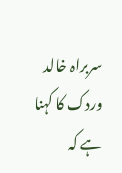سربراہ خالد وردک کا کہنا ہے کہ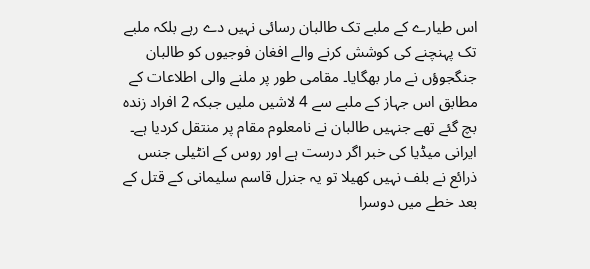اس طیارے کے ملبے تک طالبان رسائی نہیں دے رہے بلکہ ملبے تک پہنچنے کی کوشش کرنے والے افغان فوجیوں کو طالبان جنگجوؤں نے مار بھگایا۔ مقامی طور پر ملنے والی اطلاعات کے مطابق اس جہاز کے ملبے سے 4 لاشیں ملیں جبکہ 2 افراد زندہ بچ گئے تھے جنہیں طالبان نے نامعلوم مقام پر منتقل کردیا ہے۔
ایرانی میڈیا کی خبر اگر درست ہے اور روس کے انٹیلی جنس ذرائع نے بلف نہیں کھیلا تو یہ جنرل قاسم سلیمانی کے قتل کے بعد خطے میں دوسرا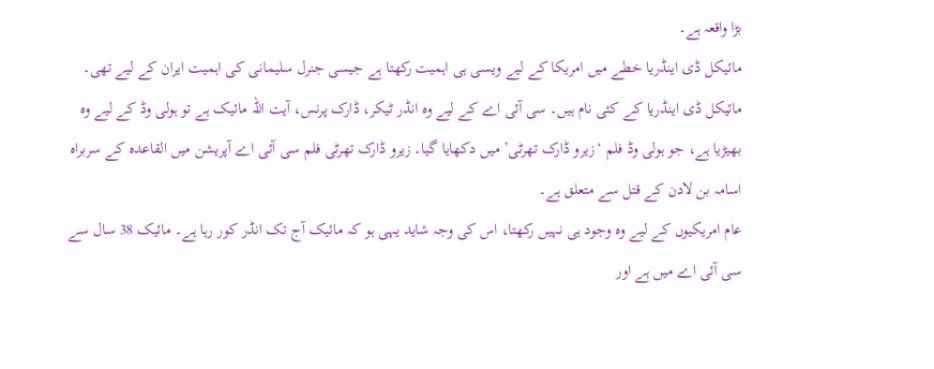بڑا واقعہ ہے۔
مائیکل ڈی اینڈریا خطے میں امریکا کے لیے ویسی ہی اہمیت رکھتا ہے جیسی جنرل سلیمانی کی اہمیت ایران کے لیے تھی۔ مائیکل ڈی اینڈریا کے کئی نام ہیں۔ سی آئی اے کے لیے وہ انڈر ٹیکر، ڈارک پرنس، آیت اللہ مائیک ہے تو ہولی وڈ کے لیے وہ بھیڑیا ہے، جو ہولی وڈ فلم ‘زیرو ڈارک تھرٹی’ میں دکھایا گیا۔ زیرو ڈارک تھرٹی فلم سی آئی اے آپریشن میں القاعدہ کے سربراہ اسامہ بن لادن کے قتل سے متعلق ہے۔
عام امریکیوں کے لیے وہ وجود ہی نہیں رکھتا، اس کی وجہ شاید یہی ہو کہ مائیک آج تک انڈر کور رہا ہے۔ مائیک 38 سال سے سی آئی اے میں ہے اور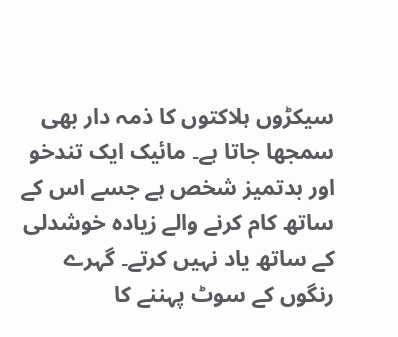سیکڑوں ہلاکتوں کا ذمہ دار بھی سمجھا جاتا ہے۔ مائیک ایک تندخو اور بدتمیز شخص ہے جسے اس کے ساتھ کام کرنے والے زیادہ خوشدلی کے ساتھ یاد نہیں کرتے۔ گہرے رنگوں کے سوٹ پہننے کا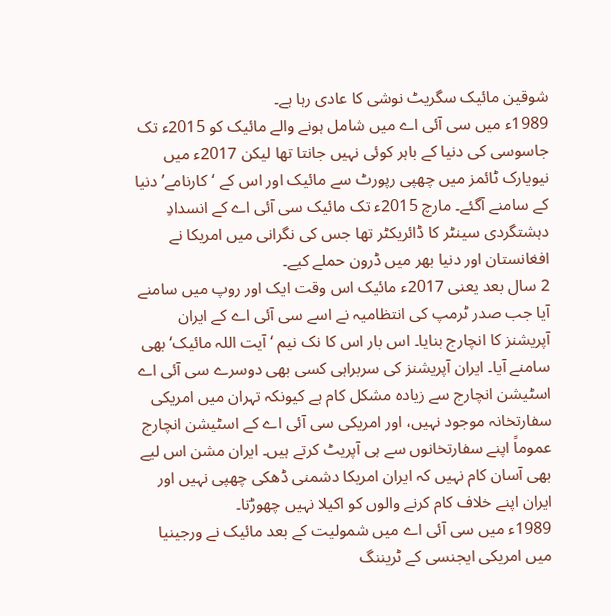شوقین مائیک سگریٹ نوشی کا عادی رہا ہے۔
1989ء میں سی آئی اے میں شامل ہونے والے مائیک کو 2015ء تک جاسوسی کی دنیا کے باہر کوئی نہیں جانتا تھا لیکن 2017ء میں نیویارک ٹائمز میں چھپی رپورٹ سے مائیک اور اس کے ‘کارنامے’ دنیا کے سامنے آگئے۔ مارچ 2015ء تک مائیک سی آئی اے کے انسدادِ دہشتگردی سینٹر کا ڈائریکٹر تھا جس کی نگرانی میں امریکا نے افغانستان اور دنیا بھر میں ڈرون حملے کیے۔
2 سال بعد یعنی 2017ء مائیک اس وقت ایک اور روپ میں سامنے آیا جب صدر ٹرمپ کی انتظامیہ نے اسے سی آئی اے کے ایران آپریشنز کا انچارج بنایا۔ اس بار اس کا نک نیم ‘آیت اللہ مائیک‘ بھی سامنے آیا۔ ایران آپریشنز کی سربراہی کسی بھی دوسرے سی آئی اے اسٹیشن انچارج سے زیادہ مشکل کام ہے کیونکہ تہران میں امریکی سفارتخانہ موجود نہیں، اور امریکی سی آئی اے کے اسٹیشن انچارج عموماً اپنے سفارتخانوں سے ہی آپریٹ کرتے ہیں۔ ایران مشن اس لیے بھی آسان کام نہیں کہ ایران امریکا دشمنی ڈھکی چھپی نہیں اور ایران اپنے خلاف کام کرنے والوں کو اکیلا نہیں چھوڑتا۔
1989ء میں سی آئی اے میں شمولیت کے بعد مائیک نے ورجینیا میں امریکی ایجنسی کے ٹریننگ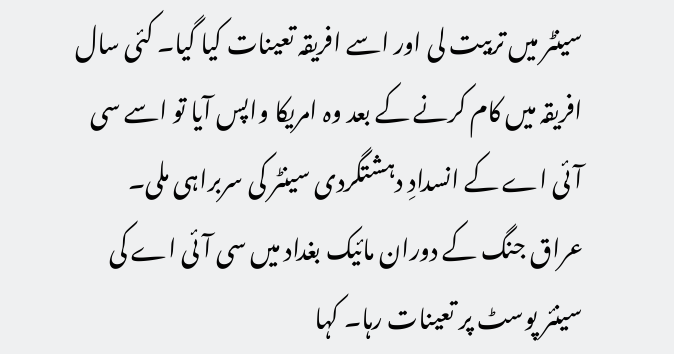سینٹر میں تربیت لی اور اسے افریقہ تعینات کیا گیا۔ کئی سال افریقہ میں کام کرنے کے بعد وہ امریکا واپس آیا تو اسے سی آئی اے کے انسدادِ دہشتگردی سینٹر کی سربراہی ملی۔ عراق جنگ کے دوران مائیک بغداد میں سی آئی اے کی سینئر پوسٹ پر تعینات رہا۔ کہا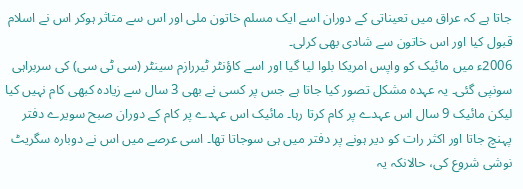جاتا ہے کہ عراق میں تعیناتی کے دوران اسے ایک مسلم خاتون ملی اور اس سے متاثر ہوکر اس نے اسلام قبول کیا اور اس خاتون سے شادی بھی کرلی۔
2006ء میں مائیک کو واپس امریکا بلوا لیا گیا اور اسے کاؤنٹر ٹیررازم سینٹر (سی ٹی سی) کی سربراہی سونپی گئی۔ یہ عہدہ مشکل تصور کیا جاتا ہے جس پر کسی نے بھی 3 سال سے زیادہ کبھی کام نہیں کیا لیکن مائیک 9 سال اس عہدے پر کام کرتا رہا۔ مائیک اس عہدے پر کام کے دوران صبح سویرے دفتر پہنچ جاتا اور اکثر رات کو دیر ہونے پر دفتر میں ہی سوجاتا تھا۔ اسی عرصے میں اس نے دوبارہ سگریٹ نوشی شروع کی، حالانکہ یہ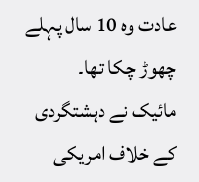عادت وہ 10 سال پہلے چھوڑ چکا تھا۔
مائیک نے دہشتگردی کے خلاف امریکی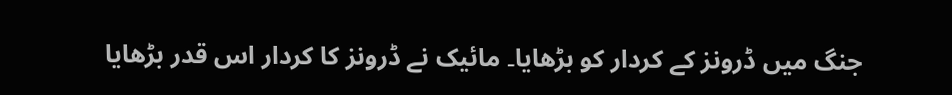جنگ میں ڈرونز کے کردار کو بڑھایا۔ مائیک نے ڈرونز کا کردار اس قدر بڑھایا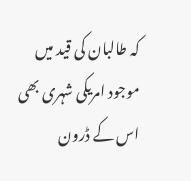کہ طالبان کی قید میں موجود امریکی شہری بھی اس کے ڈرون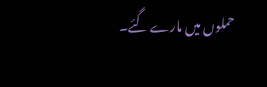حملوں میں مارے گئے۔